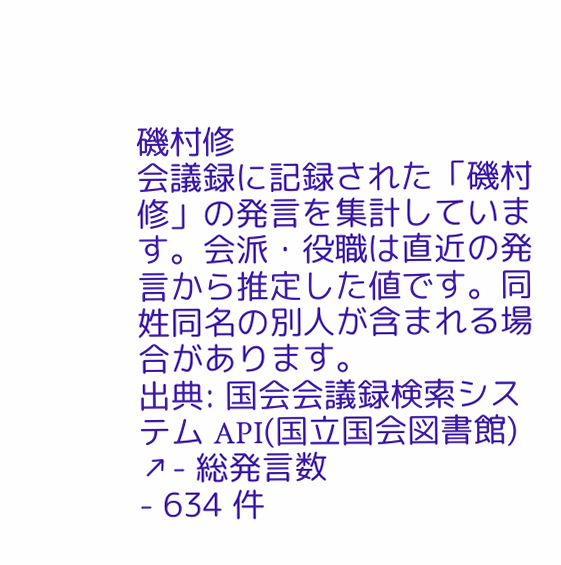磯村修
会議録に記録された「磯村修」の発言を集計しています。会派・役職は直近の発言から推定した値です。同姓同名の別人が含まれる場合があります。
出典: 国会会議録検索システム API(国立国会図書館) ↗- 総発言数
- 634 件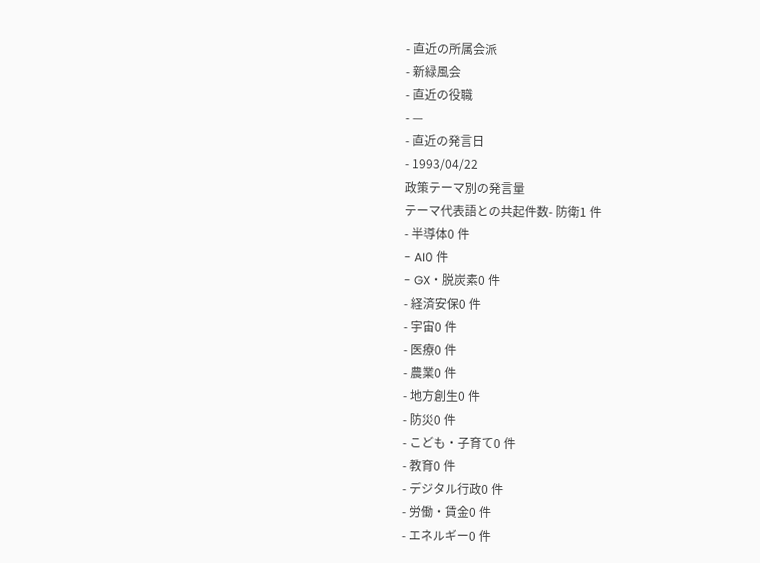- 直近の所属会派
- 新緑風会
- 直近の役職
- —
- 直近の発言日
- 1993/04/22
政策テーマ別の発言量
テーマ代表語との共起件数- 防衛1 件
- 半導体0 件
- AI0 件
- GX・脱炭素0 件
- 経済安保0 件
- 宇宙0 件
- 医療0 件
- 農業0 件
- 地方創生0 件
- 防災0 件
- こども・子育て0 件
- 教育0 件
- デジタル行政0 件
- 労働・賃金0 件
- エネルギー0 件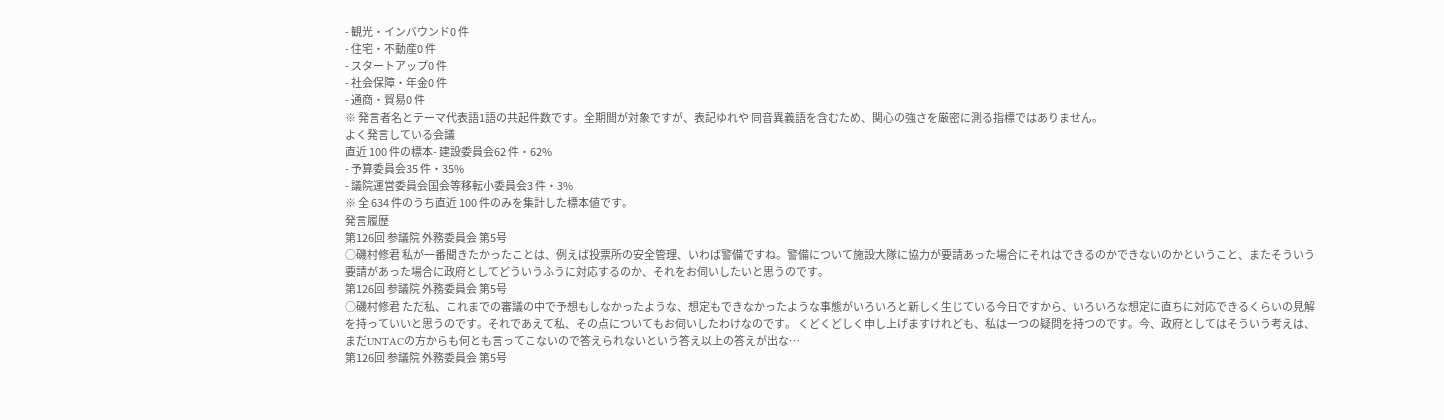- 観光・インバウンド0 件
- 住宅・不動産0 件
- スタートアップ0 件
- 社会保障・年金0 件
- 通商・貿易0 件
※ 発言者名とテーマ代表語1語の共起件数です。全期間が対象ですが、表記ゆれや 同音異義語を含むため、関心の強さを厳密に測る指標ではありません。
よく発言している会議
直近 100 件の標本- 建設委員会62 件・62%
- 予算委員会35 件・35%
- 議院運営委員会国会等移転小委員会3 件・3%
※ 全 634 件のうち直近 100 件のみを集計した標本値です。
発言履歴
第126回 参議院 外務委員会 第5号
○磯村修君 私が一番聞きたかったことは、例えば投票所の安全管理、いわば警備ですね。警備について施設大隊に協力が要請あった場合にそれはできるのかできないのかということ、またそういう要請があった場合に政府としてどういうふうに対応するのか、それをお伺いしたいと思うのです。
第126回 参議院 外務委員会 第5号
○磯村修君 ただ私、これまでの審議の中で予想もしなかったような、想定もできなかったような事態がいろいろと新しく生じている今日ですから、いろいろな想定に直ちに対応できるくらいの見解を持っていいと思うのです。それであえて私、その点についてもお伺いしたわけなのです。 くどくどしく申し上げますけれども、私は一つの疑問を持つのです。今、政府としてはそういう考えは、まだUNTACの方からも何とも言ってこないので答えられないという答え以上の答えが出な…
第126回 参議院 外務委員会 第5号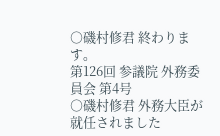○磯村修君 終わります。
第126回 参議院 外務委員会 第4号
○磯村修君 外務大臣が就任されました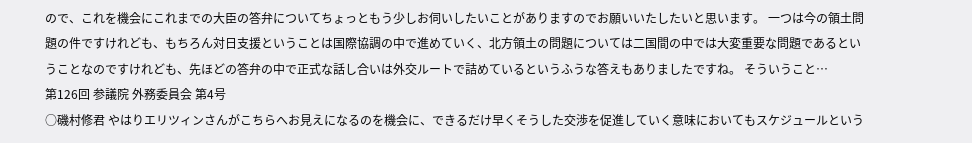ので、これを機会にこれまでの大臣の答弁についてちょっともう少しお伺いしたいことがありますのでお願いいたしたいと思います。 一つは今の領土問題の件ですけれども、もちろん対日支援ということは国際協調の中で進めていく、北方領土の問題については二国間の中では大変重要な問題であるということなのですけれども、先ほどの答弁の中で正式な話し合いは外交ルートで詰めているというふうな答えもありましたですね。 そういうこと…
第126回 参議院 外務委員会 第4号
○磯村修君 やはりエリツィンさんがこちらへお見えになるのを機会に、できるだけ早くそうした交渉を促進していく意味においてもスケジュールという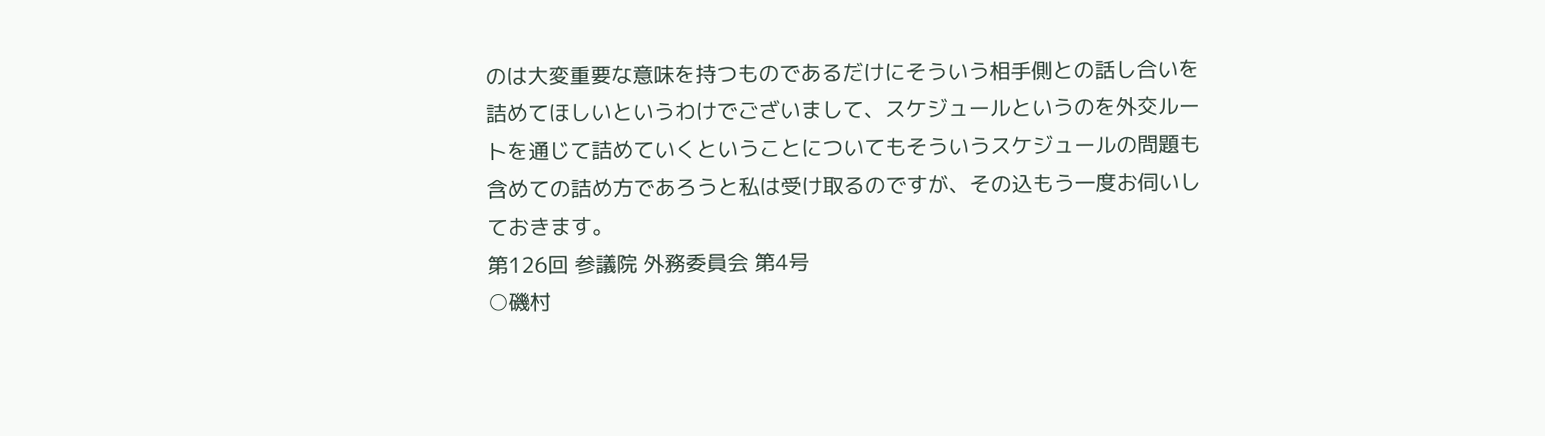のは大変重要な意味を持つものであるだけにそういう相手側との話し合いを詰めてほしいというわけでございまして、スケジュールというのを外交ルートを通じて詰めていくということについてもそういうスケジュールの問題も含めての詰め方であろうと私は受け取るのですが、その込もう一度お伺いしておきます。
第126回 参議院 外務委員会 第4号
○磯村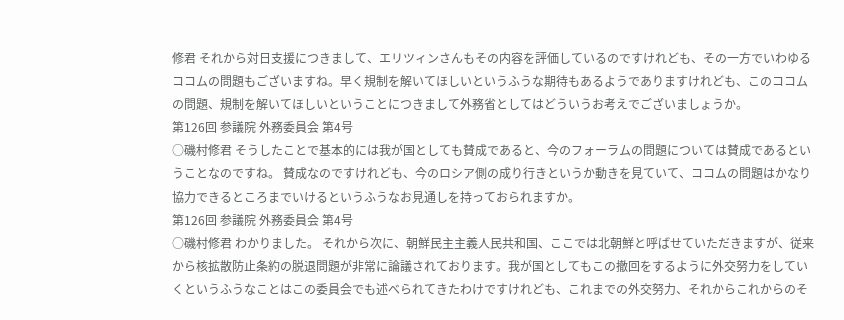修君 それから対日支援につきまして、エリツィンさんもその内容を評価しているのですけれども、その一方でいわゆるココムの問題もございますね。早く規制を解いてほしいというふうな期待もあるようでありますけれども、このココムの問題、規制を解いてほしいということにつきまして外務省としてはどういうお考えでございましょうか。
第126回 参議院 外務委員会 第4号
○磯村修君 そうしたことで基本的には我が国としても賛成であると、今のフォーラムの問題については賛成であるということなのですね。 賛成なのですけれども、今のロシア側の成り行きというか動きを見ていて、ココムの問題はかなり協力できるところまでいけるというふうなお見通しを持っておられますか。
第126回 参議院 外務委員会 第4号
○磯村修君 わかりました。 それから次に、朝鮮民主主義人民共和国、ここでは北朝鮮と呼ばせていただきますが、従来から核拡散防止条約の脱退問題が非常に論議されております。我が国としてもこの撤回をするように外交努力をしていくというふうなことはこの委員会でも述べられてきたわけですけれども、これまでの外交努力、それからこれからのそ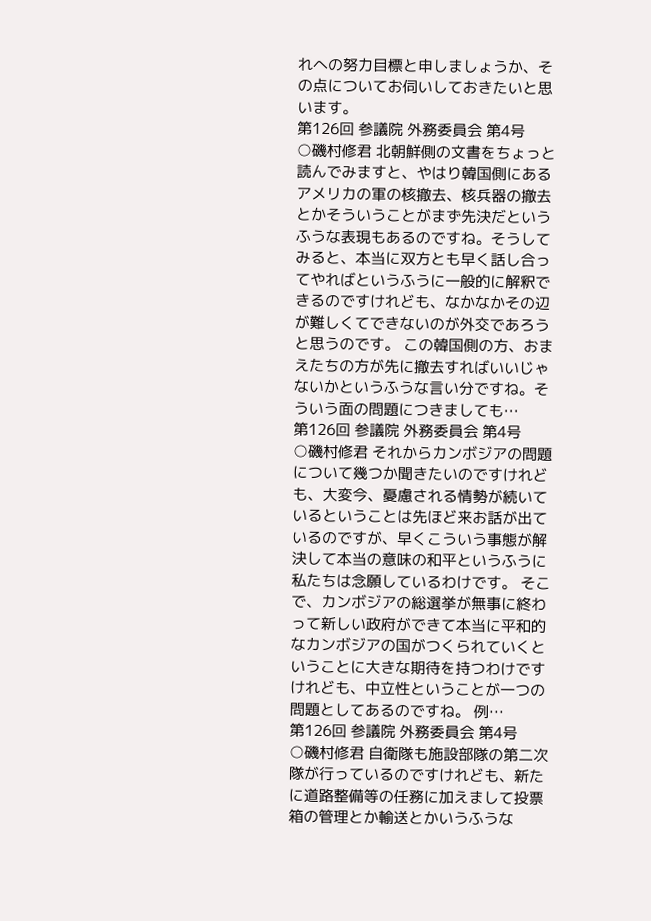れへの努力目標と申しましょうか、その点についてお伺いしておきたいと思います。
第126回 参議院 外務委員会 第4号
○磯村修君 北朝鮮側の文書をちょっと読んでみますと、やはり韓国側にあるアメリカの軍の核撤去、核兵器の撤去とかそういうことがまず先決だというふうな表現もあるのですね。そうしてみると、本当に双方とも早く話し合ってやればというふうに一般的に解釈できるのですけれども、なかなかその辺が難しくてできないのが外交であろうと思うのです。 この韓国側の方、おまえたちの方が先に撤去すればいいじゃないかというふうな言い分ですね。そういう面の問題につきましても…
第126回 参議院 外務委員会 第4号
○磯村修君 それからカンボジアの問題について幾つか聞きたいのですけれども、大変今、憂慮される情勢が続いているということは先ほど来お話が出ているのですが、早くこういう事態が解決して本当の意味の和平というふうに私たちは念願しているわけです。 そこで、カンボジアの総選挙が無事に終わって新しい政府ができて本当に平和的なカンボジアの国がつくられていくということに大きな期待を持つわけですけれども、中立性ということが一つの問題としてあるのですね。 例…
第126回 参議院 外務委員会 第4号
○磯村修君 自衛隊も施設部隊の第二次隊が行っているのですけれども、新たに道路整備等の任務に加えまして投票箱の管理とか輸送とかいうふうな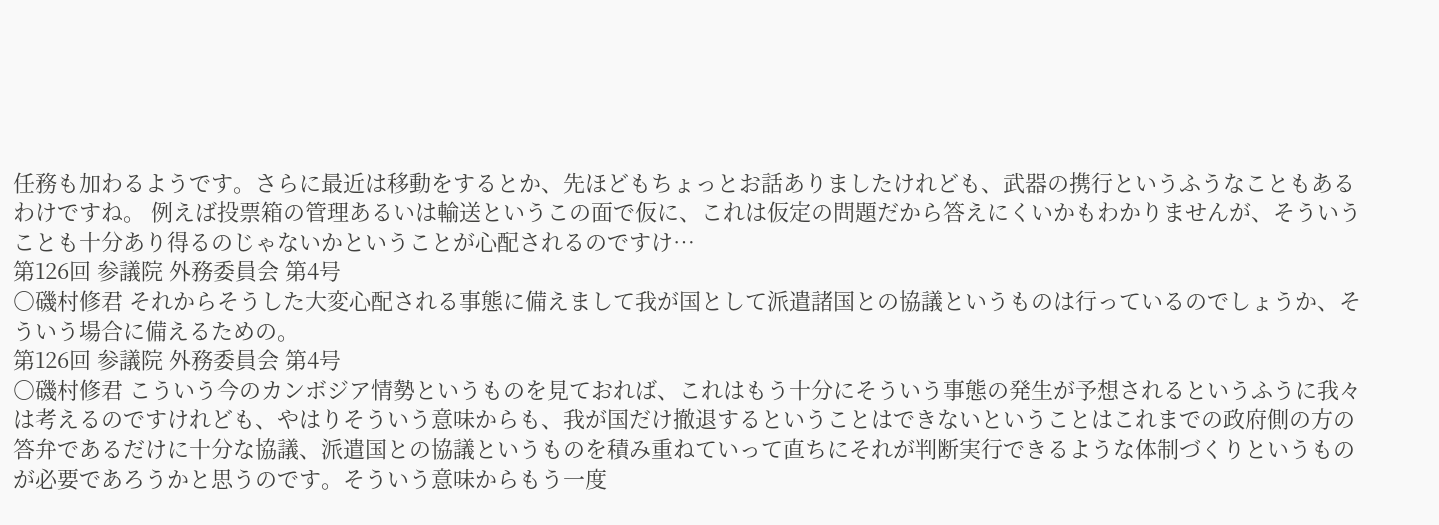任務も加わるようです。さらに最近は移動をするとか、先ほどもちょっとお話ありましたけれども、武器の携行というふうなこともあるわけですね。 例えば投票箱の管理あるいは輸送というこの面で仮に、これは仮定の問題だから答えにくいかもわかりませんが、そういうことも十分あり得るのじゃないかということが心配されるのですけ…
第126回 参議院 外務委員会 第4号
○磯村修君 それからそうした大変心配される事態に備えまして我が国として派遣諸国との協議というものは行っているのでしょうか、そういう場合に備えるための。
第126回 参議院 外務委員会 第4号
○磯村修君 こういう今のカンボジア情勢というものを見ておれば、これはもう十分にそういう事態の発生が予想されるというふうに我々は考えるのですけれども、やはりそういう意味からも、我が国だけ撤退するということはできないということはこれまでの政府側の方の答弁であるだけに十分な協議、派遣国との協議というものを積み重ねていって直ちにそれが判断実行できるような体制づくりというものが必要であろうかと思うのです。そういう意味からもう一度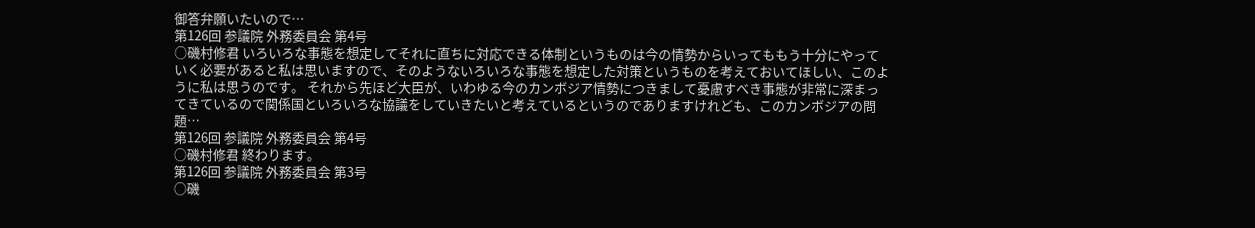御答弁願いたいので…
第126回 参議院 外務委員会 第4号
○磯村修君 いろいろな事態を想定してそれに直ちに対応できる体制というものは今の情勢からいってももう十分にやっていく必要があると私は思いますので、そのようないろいろな事態を想定した対策というものを考えておいてほしい、このように私は思うのです。 それから先ほど大臣が、いわゆる今のカンボジア情勢につきまして憂慮すべき事態が非常に深まってきているので関係国といろいろな協議をしていきたいと考えているというのでありますけれども、このカンボジアの問題…
第126回 参議院 外務委員会 第4号
○磯村修君 終わります。
第126回 参議院 外務委員会 第3号
○磯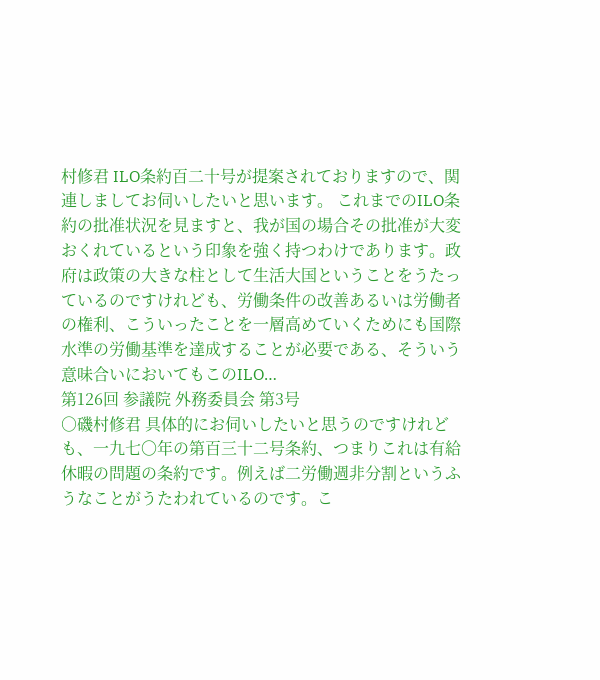村修君 ILO条約百二十号が提案されておりますので、関連しましてお伺いしたいと思います。 これまでのILO条約の批准状況を見ますと、我が国の場合その批准が大変おくれているという印象を強く持つわけであります。政府は政策の大きな柱として生活大国ということをうたっているのですけれども、労働条件の改善あるいは労働者の権利、こういったことを一層高めていくためにも国際水準の労働基準を達成することが必要である、そういう意味合いにおいてもこのILO…
第126回 参議院 外務委員会 第3号
○磯村修君 具体的にお伺いしたいと思うのですけれども、一九七〇年の第百三十二号条約、つまりこれは有給休暇の問題の条約です。例えば二労働週非分割というふうなことがうたわれているのです。こ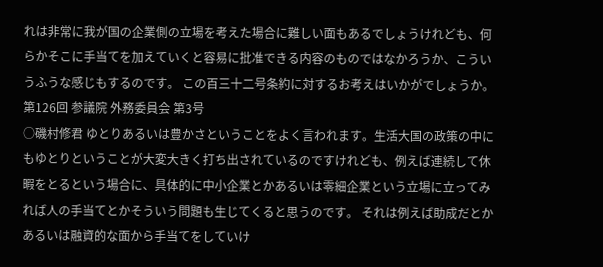れは非常に我が国の企業側の立場を考えた場合に難しい面もあるでしょうけれども、何らかそこに手当てを加えていくと容易に批准できる内容のものではなかろうか、こういうふうな感じもするのです。 この百三十二号条約に対するお考えはいかがでしょうか。
第126回 参議院 外務委員会 第3号
○磯村修君 ゆとりあるいは豊かさということをよく言われます。生活大国の政策の中にもゆとりということが大変大きく打ち出されているのですけれども、例えば連続して休暇をとるという場合に、具体的に中小企業とかあるいは零細企業という立場に立ってみれば人の手当てとかそういう問題も生じてくると思うのです。 それは例えば助成だとかあるいは融資的な面から手当てをしていけ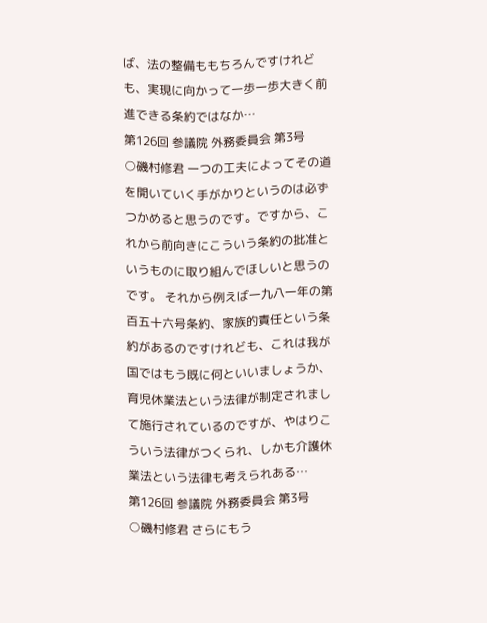ば、法の整備ももちろんですけれども、実現に向かって一歩一歩大きく前進できる条約ではなか…
第126回 参議院 外務委員会 第3号
○磯村修君 一つの工夫によってその道を開いていく手がかりというのは必ずつかめると思うのです。ですから、これから前向きにこういう条約の批准というものに取り組んでほしいと思うのです。 それから例えば一九八一年の第百五十六号条約、家族的責任という条約があるのですけれども、これは我が国ではもう既に何といいましょうか、育児休業法という法律が制定されまして施行されているのですが、やはりこういう法律がつくられ、しかも介護休業法という法律も考えられある…
第126回 参議院 外務委員会 第3号
○磯村修君 さらにもう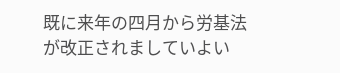既に来年の四月から労基法が改正されましていよい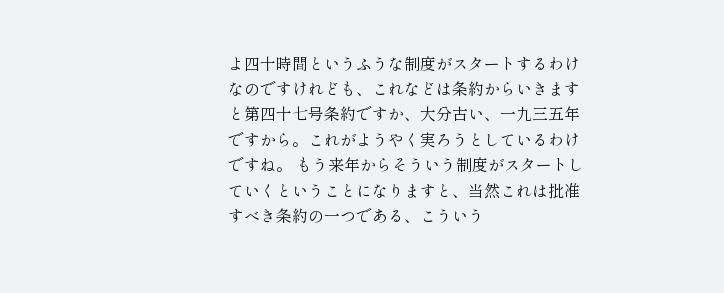よ四十時間というふうな制度がスタートするわけなのですけれども、これなどは条約からいきますと第四十七号条約ですか、大分古い、一九三五年ですから。これがようやく実ろうとしているわけですね。 もう来年からそういう制度がスタートしていくということになりますと、当然これは批准すべき条約の一つである、こういう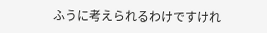ふうに考えられるわけですけれ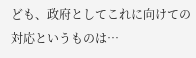ども、政府としてこれに向けての対応というものは…